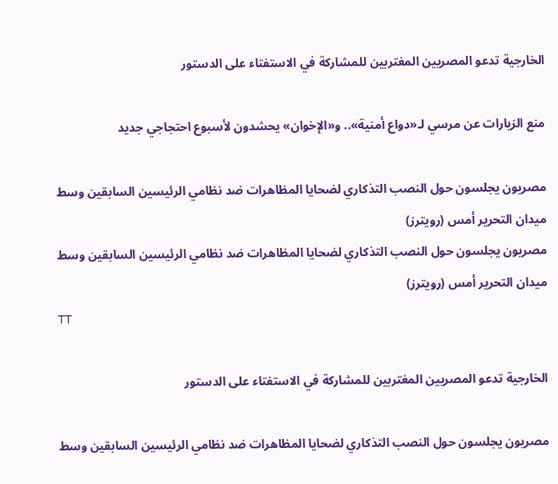الخارجية تدعو المصريين المغتربين للمشاركة في الاستفتاء على الدستور

منع الزيارات عن مرسي لـ«دواع أمنية».. و«الإخوان» يحشدون لأسبوع احتجاجي جديد

مصريون يجلسون حول النصب التذكاري لضحايا المظاهرات ضد نظامي الرئيسين السابقين وسط ميدان التحرير أمس (رويترز)
مصريون يجلسون حول النصب التذكاري لضحايا المظاهرات ضد نظامي الرئيسين السابقين وسط ميدان التحرير أمس (رويترز)
TT

الخارجية تدعو المصريين المغتربين للمشاركة في الاستفتاء على الدستور

مصريون يجلسون حول النصب التذكاري لضحايا المظاهرات ضد نظامي الرئيسين السابقين وسط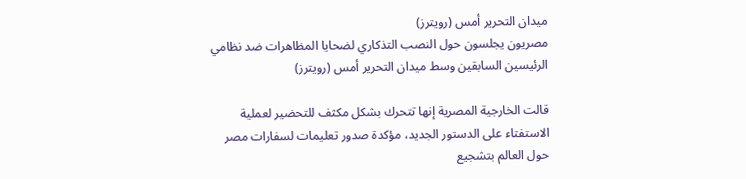ميدان التحرير أمس (رويترز)
مصريون يجلسون حول النصب التذكاري لضحايا المظاهرات ضد نظامي الرئيسين السابقين وسط ميدان التحرير أمس (رويترز)

قالت الخارجية المصرية إنها تتحرك بشكل مكثف للتحضير لعملية الاستفتاء على الدستور الجديد، مؤكدة صدور تعليمات لسفارات مصر حول العالم بتشجيع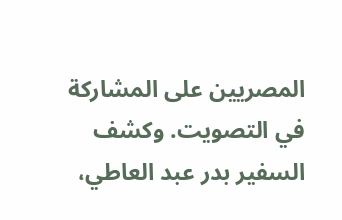المصريين على المشاركة في التصويت. وكشف السفير بدر عبد العاطي،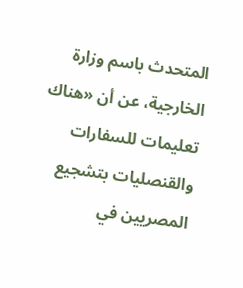المتحدث باسم وزارة الخارجية، عن أن «هناك تعليمات للسفارات والقنصليات بتشجيع المصريين في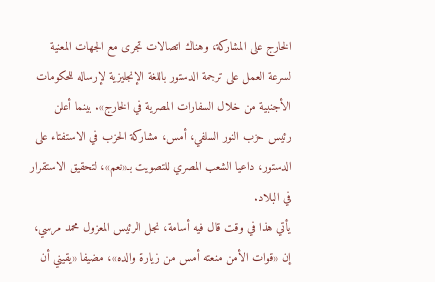الخارج على المشاركة، وهناك اتصالات تجرى مع الجهات المعنية لسرعة العمل على ترجمة الدستور باللغة الإنجليزية لإرساله للحكومات الأجنبية من خلال السفارات المصرية في الخارج». بينما أعلن رئيس حزب النور السلفي، أمس، مشاركة الحزب في الاستفتاء على الدستور، داعيا الشعب المصري للتصويت بـ«نعم»، لتحقيق الاستقرار في البلاد.
يأتي هذا في وقت قال فيه أسامة، نجل الرئيس المعزول محمد مرسي، إن «قوات الأمن منعته أمس من زيارة والده»، مضيفا «يقيني أن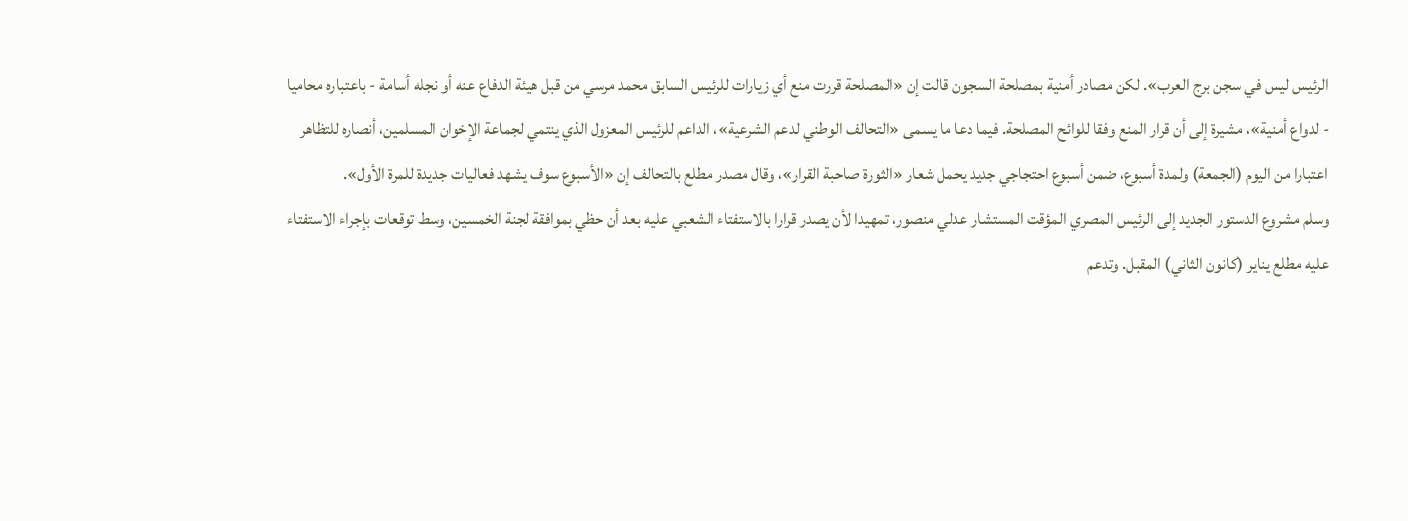الرئيس ليس في سجن برج العرب». لكن مصادر أمنية بمصلحة السجون قالت إن «المصلحة قررت منع أي زيارات للرئيس السابق محمد مرسي من قبل هيئة الدفاع عنه أو نجله أسامة - باعتباره محاميا - لدواع أمنية»، مشيرة إلى أن قرار المنع وفقا للوائح المصلحة. فيما دعا ما يسمى «التحالف الوطني لدعم الشرعية»، الداعم للرئيس المعزول الذي ينتمي لجماعة الإخوان المسلمين، أنصاره للتظاهر اعتبارا من اليوم (الجمعة) ولمدة أسبوع، ضمن أسبوع احتجاجي جديد يحمل شعار «الثورة صاحبة القرار»، وقال مصدر مطلع بالتحالف إن «الأسبوع سوف يشهد فعاليات جديدة للمرة الأول».
وسلم مشروع الدستور الجديد إلى الرئيس المصري المؤقت المستشار عدلي منصور، تمهيدا لأن يصدر قرارا بالاستفتاء الشعبي عليه بعد أن حظي بموافقة لجنة الخمسين، وسط توقعات بإجراء الاستفتاء عليه مطلع يناير (كانون الثاني) المقبل. وتدعم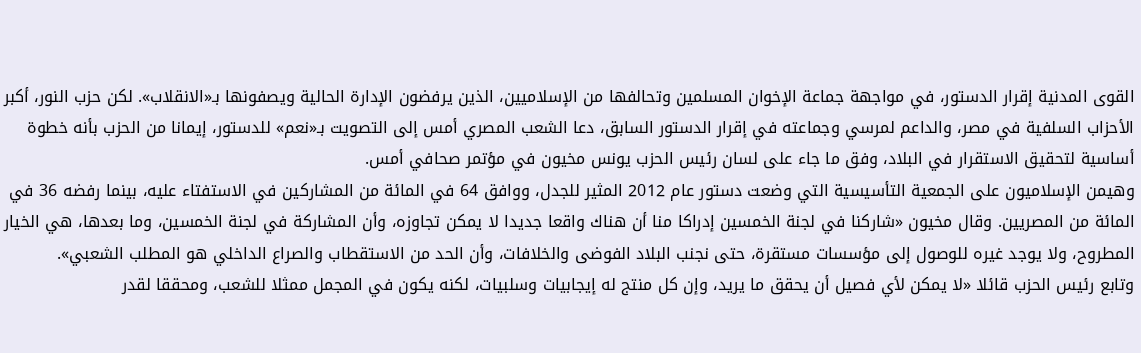القوى المدنية إقرار الدستور، في مواجهة جماعة الإخوان المسلمين وتحالفها من الإسلاميين، الذين يرفضون الإدارة الحالية ويصفونها بـ«الانقلاب». لكن حزب النور، أكبر الأحزاب السلفية في مصر، والداعم لمرسي وجماعته في إقرار الدستور السابق، دعا الشعب المصري أمس إلى التصويت بـ«نعم» للدستور، إيمانا من الحزب بأنه خطوة أساسية لتحقيق الاستقرار في البلاد، وفق ما جاء على لسان رئيس الحزب يونس مخيون في مؤتمر صحافي أمس.
وهيمن الإسلاميون على الجمعية التأسيسية التي وضعت دستور عام 2012 المثير للجدل، ووافق 64 في المائة من المشاركين في الاستفتاء عليه، بينما رفضه 36 في المائة من المصريين. وقال مخيون «شاركنا في لجنة الخمسين إدراكا منا أن هناك واقعا جديدا لا يمكن تجاوزه، وأن المشاركة في لجنة الخمسين، وما بعدها، هي الخيار المطروح، ولا يوجد غيره للوصول إلى مؤسسات مستقرة، حتى نجنب البلاد الفوضى والخلافات، وأن الحد من الاستقطاب والصراع الداخلي هو المطلب الشعبي».
وتابع رئيس الحزب قائلا «لا يمكن لأي فصيل أن يحقق ما يريد، وإن كل منتج له إيجابيات وسلبيات، لكنه يكون في المجمل ممثلا للشعب، ومحققا لقدر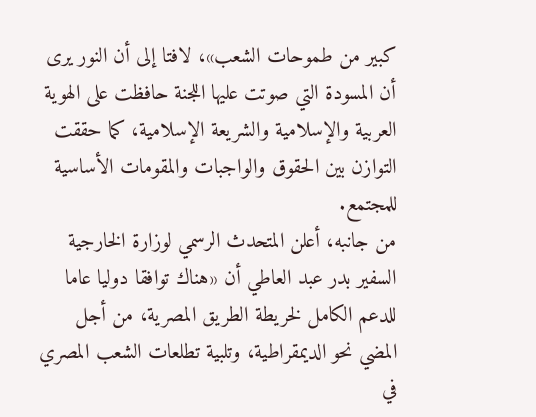كبير من طموحات الشعب»، لافتا إلى أن النور يرى أن المسودة التي صوتت عليها اللجنة حافظت على الهوية العربية والإسلامية والشريعة الإسلامية، كما حققت التوازن بين الحقوق والواجبات والمقومات الأساسية للمجتمع.
من جانبه، أعلن المتحدث الرسمي لوزارة الخارجية السفير بدر عبد العاطي أن «هناك توافقا دوليا عاما للدعم الكامل لخريطة الطريق المصرية، من أجل المضي نحو الديمقراطية، وتلبية تطلعات الشعب المصري في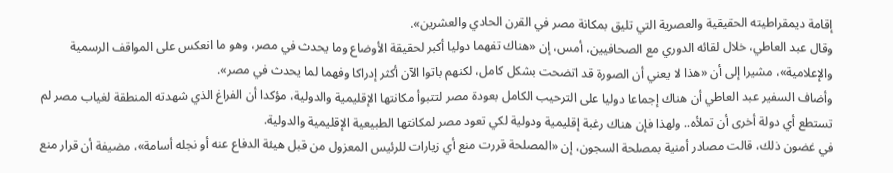إقامة ديمقراطيته الحقيقية والعصرية التي تليق بمكانة مصر في القرن الحادي والعشرين».
وقال عبد العاطي، خلال لقائه الدوري مع الصحافيين، أمس، إن «هناك تفهما دوليا أكبر لحقيقة الأوضاع وما يحدث في مصر، وهو ما انعكس على المواقف الرسمية والإعلامية»، مشيرا إلى أن «هذا لا يعني أن الصورة قد اتضحت بشكل كامل، لكنهم باتوا الآن أكثر إدراكا وفهما لما يحدث في مصر».
وأضاف السفير عبد العاطي أن هناك إجماعا دوليا على الترحيب الكامل بعودة مصر لتتبوأ مكانتها الإقليمية والدولية، مؤكدا أن الفراغ الذي شهدته المنطقة لغياب مصر لم تستطع أي دولة أخرى أن تملأه.. ولهذا فإن هناك رغبة إقليمية ودولية لكي تعود مصر لمكانتها الطبيعية الإقليمية والدولية.
في غضون ذلك، قالت مصادر أمنية بمصلحة السجون، إن «المصلحة قررت منع أي زيارات للرئيس المعزول من قبل هيئة الدفاع عنه أو نجله أسامة»، مضيفة أن قرار منع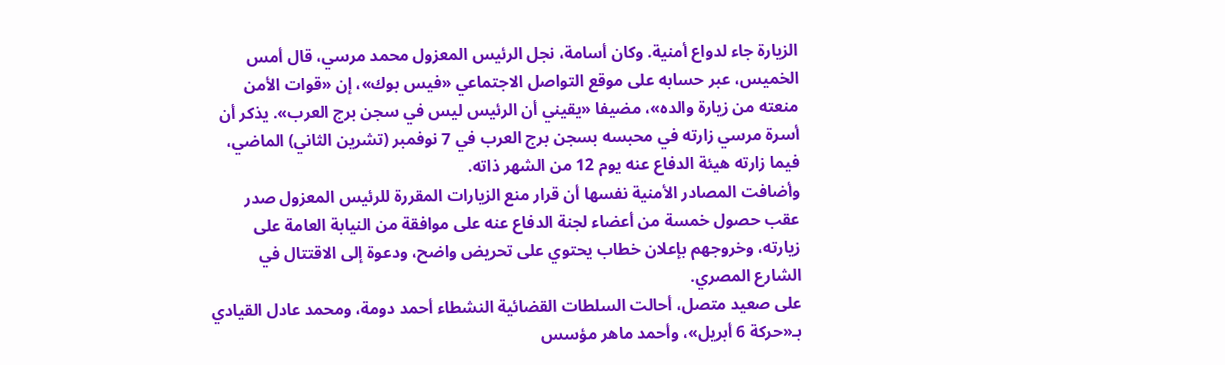الزيارة جاء لدواع أمنية. وكان أسامة، نجل الرئيس المعزول محمد مرسي، قال أمس الخميس، عبر حسابه على موقع التواصل الاجتماعي «فيس بوك»، إن «قوات الأمن منعته من زيارة والده»، مضيفا «يقيني أن الرئيس ليس في سجن برج العرب». يذكر أن أسرة مرسي زارته في محبسه بسجن برج العرب في 7 نوفمبر (تشرين الثاني) الماضي، فيما زارته هيئة الدفاع عنه يوم 12 من الشهر ذاته.
وأضافت المصادر الأمنية نفسها أن قرار منع الزيارات المقررة للرئيس المعزول صدر عقب حصول خمسة من أعضاء لجنة الدفاع عنه على موافقة من النيابة العامة على زيارته، وخروجهم بإعلان خطاب يحتوي على تحريض واضح، ودعوة إلى الاقتتال في الشارع المصري.
على صعيد متصل، أحالت السلطات القضائية النشطاء أحمد دومة، ومحمد عادل القيادي بـ«حركة 6 أبريل»، وأحمد ماهر مؤسس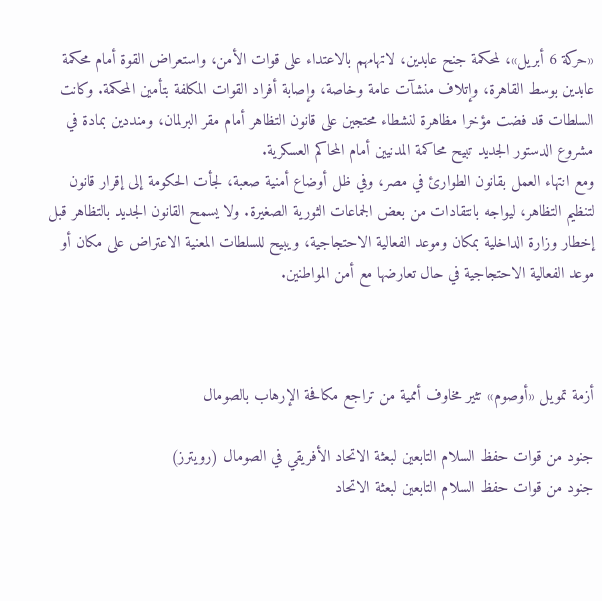«حركة 6 أبريل»، لمحكمة جنح عابدين، لاتهامهم بالاعتداء على قوات الأمن، واستعراض القوة أمام محكمة عابدين بوسط القاهرة، وإتلاف منشآت عامة وخاصة، وإصابة أفراد القوات المكلفة بتأمين المحكمة. وكانت السلطات قد فضت مؤخرا مظاهرة لنشطاء محتجين على قانون التظاهر أمام مقر البرلمان، ومنددين بمادة في مشروع الدستور الجديد تبيح محاكمة المدنيين أمام المحاكم العسكرية.
ومع انتهاء العمل بقانون الطوارئ في مصر، وفي ظل أوضاع أمنية صعبة، لجأت الحكومة إلى إقرار قانون لتنظيم التظاهر، ليواجه بانتقادات من بعض الجماعات الثورية الصغيرة. ولا يسمح القانون الجديد بالتظاهر قبل إخطار وزارة الداخلية بمكان وموعد الفعالية الاحتجاجية، ويبيح للسلطات المعنية الاعتراض على مكان أو موعد الفعالية الاحتجاجية في حال تعارضها مع أمن المواطنين.



أزمة تمويل «أوصوم» تثير مخاوف أممية من تراجع مكافحة الإرهاب بالصومال

جنود من قوات حفظ السلام التابعين لبعثة الاتحاد الأفريقي في الصومال (رويترز)
جنود من قوات حفظ السلام التابعين لبعثة الاتحاد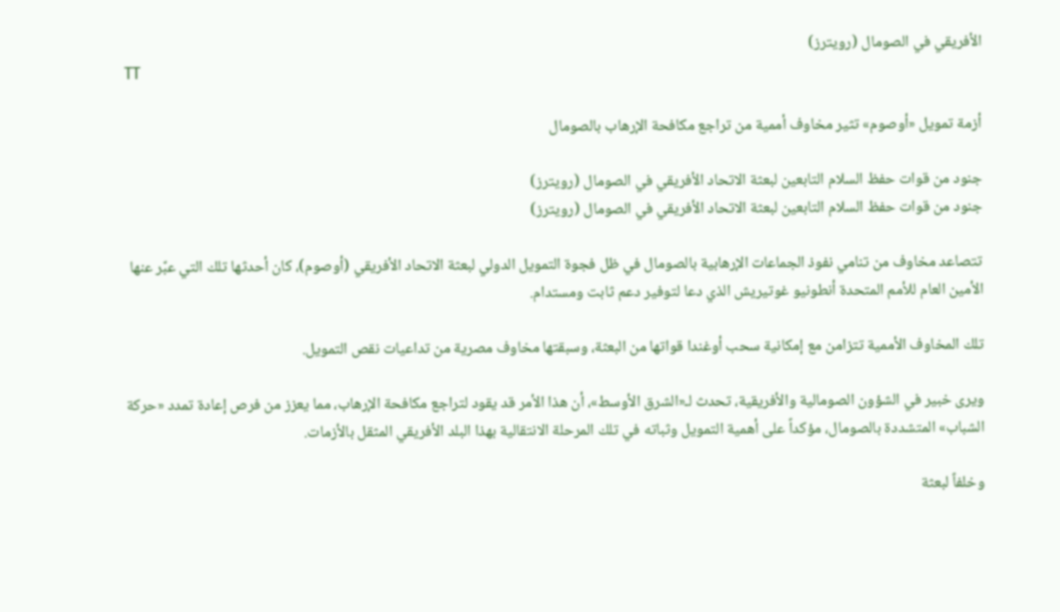الأفريقي في الصومال (رويترز)
TT

أزمة تمويل «أوصوم» تثير مخاوف أممية من تراجع مكافحة الإرهاب بالصومال

جنود من قوات حفظ السلام التابعين لبعثة الاتحاد الأفريقي في الصومال (رويترز)
جنود من قوات حفظ السلام التابعين لبعثة الاتحاد الأفريقي في الصومال (رويترز)

تتصاعد مخاوف من تنامي نفوذ الجماعات الإرهابية بالصومال في ظل فجوة التمويل الدولي لبعثة الاتحاد الأفريقي (أوصوم)، كان أحدثها تلك التي عبَّر عنها الأمين العام للأمم المتحدة أنطونيو غوتيريش الذي دعا لتوفير دعم ثابت ومستدام.

تلك المخاوف الأممية تتزامن مع إمكانية سحب أوغندا قواتها من البعثة، وسبقتها مخاوف مصرية من تداعيات نقص التمويل.

ويرى خبير في الشؤون الصومالية والأفريقية، تحدث لـ«الشرق الأوسط»، أن هذا الأمر قد يقود لتراجع مكافحة الإرهاب، مما يعزز من فرص إعادة تمدد «حركة الشباب» المتشددة بالصومال، مؤكداً على أهمية التمويل وثباته في تلك المرحلة الانتقالية بهذا البلد الأفريقي المثقل بالأزمات.

وخلفاً لبعثة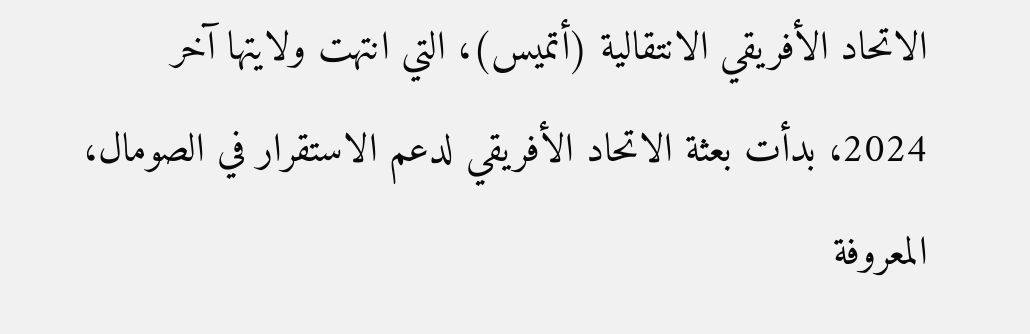الاتحاد الأفريقي الانتقالية (أتميس)، التي انتهت ولايتها آخر 2024، بدأت بعثة الاتحاد الأفريقي لدعم الاستقرار في الصومال، المعروفة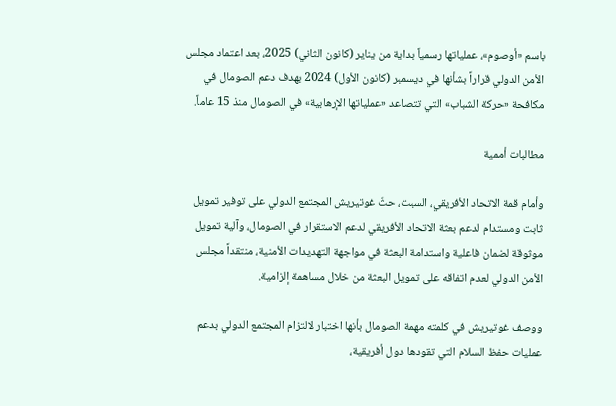باسم «أوصوم»، عملياتها رسمياً بداية من يناير (كانون الثاني) 2025، بعد اعتماد مجلس الأمن الدولي قراراً بشأنها في ديسمبر (كانون الأول) 2024 بهدف دعم الصومال في مكافحة «حركة الشباب» التي تتصاعد «عملياتها الإرهابية» في الصومال منذ 15 عاماً.

مطالبات أممية

وأمام قمة الاتحاد الأفريقي، السبت، حثّ غوتيريش المجتمع الدولي على توفير تمويل ثابت ومستدام لدعم بعثة الاتحاد الأفريقي لدعم الاستقرار في الصومال، وآلية تمويل موثوقة لضمان فاعلية واستدامة البعثة في مواجهة التهديدات الأمنية، منتقداً مجلس الأمن الدولي لعدم اتفاقه على تمويل البعثة من خلال مساهمة إلزامية.

ووصف غوتيريش في كلمته مهمة الصومال بأنها اختبار لالتزام المجتمع الدولي بدعم عمليات حفظ السلام التي تقودها دول أفريقية،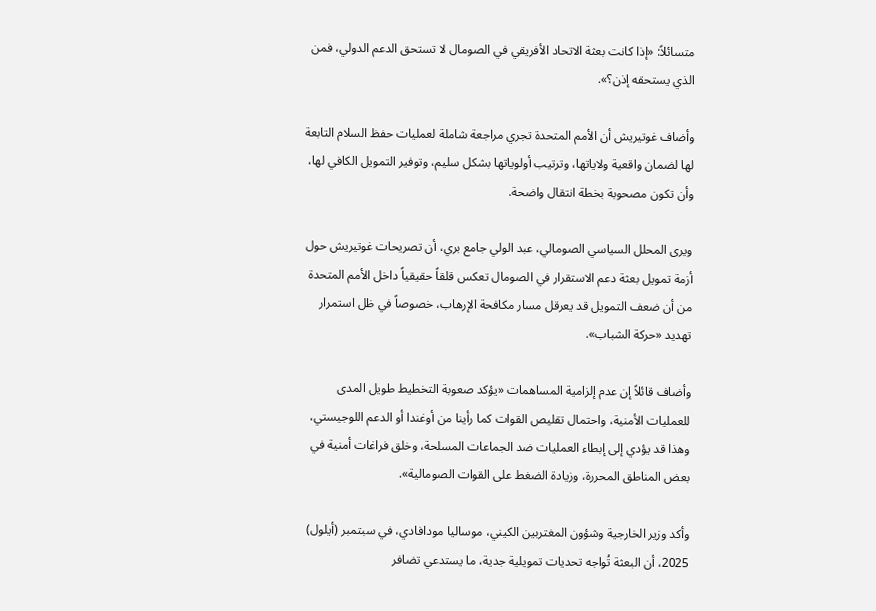متسائلاً: «إذا كانت بعثة الاتحاد الأفريقي في الصومال لا تستحق الدعم الدولي، فمن الذي يستحقه إذن؟».

وأضاف غوتيريش أن الأمم المتحدة تجري مراجعة شاملة لعمليات حفظ السلام التابعة لها لضمان واقعية ولاياتها، وترتيب أولوياتها بشكل سليم، وتوفير التمويل الكافي لها، وأن تكون مصحوبة بخطة انتقال واضحة.

ويرى المحلل السياسي الصومالي، عبد الولي جامع بري، أن تصريحات غوتيريش حول أزمة تمويل بعثة دعم الاستقرار في الصومال تعكس قلقاً حقيقياً داخل الأمم المتحدة من أن ضعف التمويل قد يعرقل مسار مكافحة الإرهاب، خصوصاً في ظل استمرار تهديد «حركة الشباب».

وأضاف قائلاً إن عدم إلزامية المساهمات «يؤكد صعوبة التخطيط طويل المدى للعمليات الأمنية، واحتمال تقليص القوات كما رأينا من أوغندا أو الدعم اللوجيستي، وهذا قد يؤدي إلى إبطاء العمليات ضد الجماعات المسلحة، وخلق فراغات أمنية في بعض المناطق المحررة، وزيادة الضغط على القوات الصومالية».

وأكد وزير الخارجية وشؤون المغتربين الكيني، موساليا مودافادي، في سبتمبر (أيلول) 2025، أن البعثة تُواجه تحديات تمويلية جدية، ما يستدعي تضافر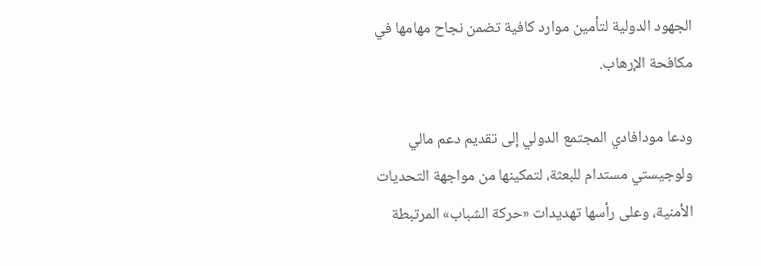الجهود الدولية لتأمين موارد كافية تضمن نجاح مهامها في مكافحة الإرهاب.

ودعا مودافادي المجتمع الدولي إلى تقديم دعم مالي ولوجيستي مستدام للبعثة، لتمكينها من مواجهة التحديات الأمنية، وعلى رأسها تهديدات «حركة الشباب» المرتبطة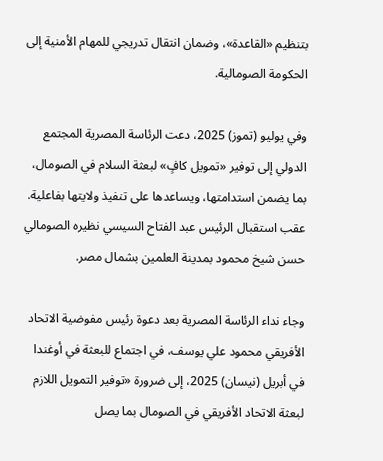بتنظيم «القاعدة»، وضمان انتقال تدريجي للمهام الأمنية إلى الحكومة الصومالية.

وفي يوليو (تموز) 2025، دعت الرئاسة المصرية المجتمع الدولي إلى توفير «تمويل كافٍ» لبعثة السلام في الصومال، بما يضمن استدامتها، ويساعدها على تنفيذ ولايتها بفاعلية. عقب استقبال الرئيس عبد الفتاح السيسي نظيره الصومالي حسن شيخ محمود بمدينة العلمين بشمال مصر.

وجاء نداء الرئاسة المصرية بعد دعوة رئيس مفوضية الاتحاد الأفريقي محمود علي يوسف، في اجتماع للبعثة في أوغندا في أبريل (نيسان) 2025، إلى ضرورة «توفير التمويل اللازم لبعثة الاتحاد الأفريقي في الصومال بما يصل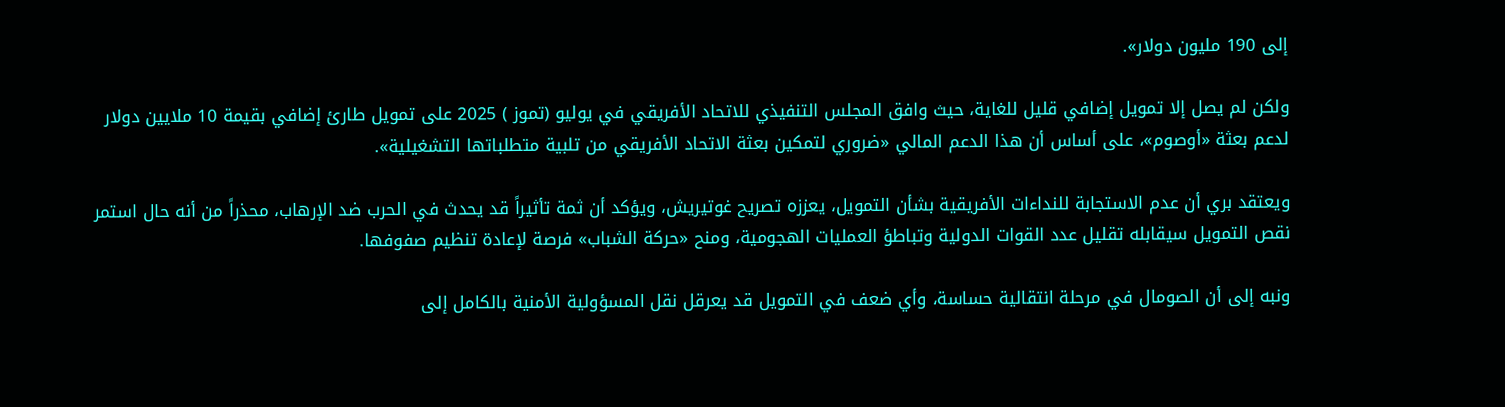إلى 190 مليون دولار».

ولكن لم يصل إلا تمويل إضافي قليل للغاية، حيث وافق المجلس التنفيذي للاتحاد الأفريقي في يوليو (تموز ) 2025 على تمويل طارئ إضافي بقيمة 10 ملايين دولار لدعم بعثة «أوصوم»، على أساس أن هذا الدعم المالي «ضروري لتمكين بعثة الاتحاد الأفريقي من تلبية متطلباتها التشغيلية».

ويعتقد بري أن عدم الاستجابة للنداءات الأفريقية بشأن التمويل، يعززه تصريح غوتيريش، ويؤكد أن ثمة تأثيراً قد يحدث في الحرب ضد الإرهاب، محذراً من أنه حال استمر نقص التمويل سيقابله تقليل عدد القوات الدولية وتباطؤ العمليات الهجومية، ومنح «حركة الشباب» فرصة لإعادة تنظيم صفوفها.

ونبه إلى أن الصومال في مرحلة انتقالية حساسة، وأي ضعف في التمويل قد يعرقل نقل المسؤولية الأمنية بالكامل إلى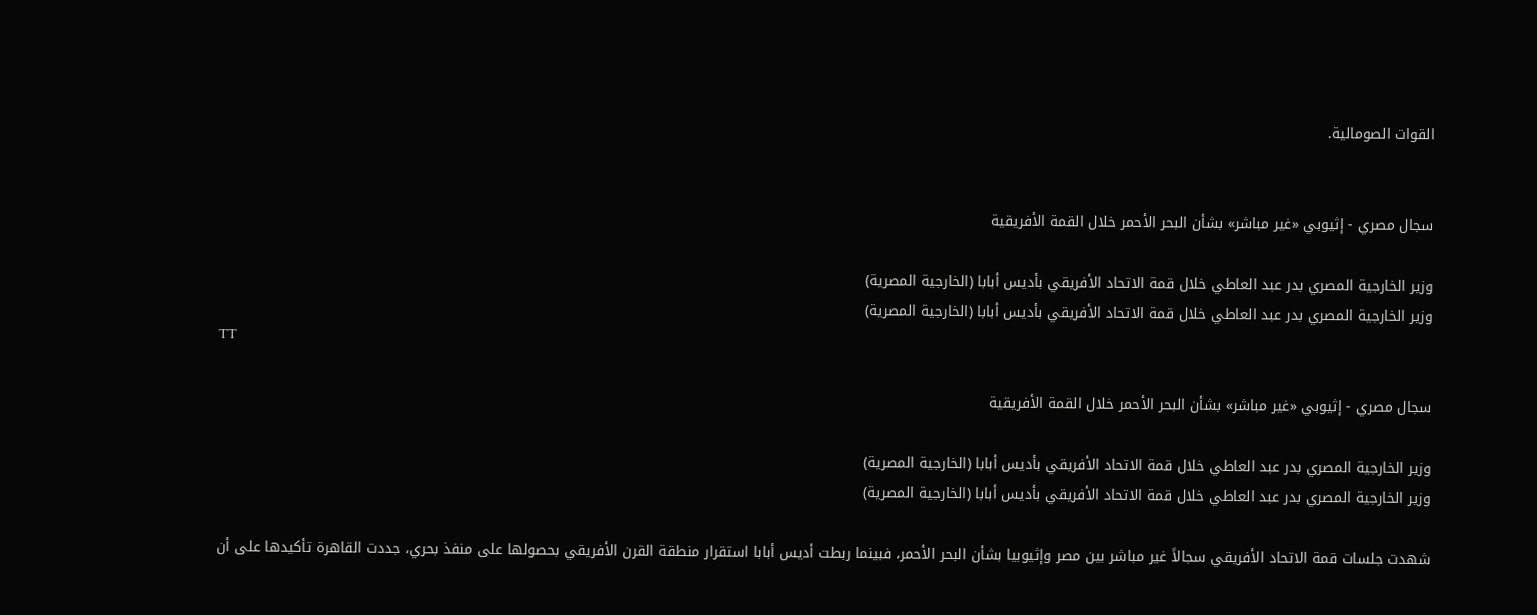القوات الصومالية.


سجال مصري - إثيوبي «غير مباشر» بشأن البحر الأحمر خلال القمة الأفريقية

وزير الخارجية المصري بدر عبد العاطي خلال قمة الاتحاد الأفريقي بأديس أبابا (الخارجية المصرية)
وزير الخارجية المصري بدر عبد العاطي خلال قمة الاتحاد الأفريقي بأديس أبابا (الخارجية المصرية)
TT

سجال مصري - إثيوبي «غير مباشر» بشأن البحر الأحمر خلال القمة الأفريقية

وزير الخارجية المصري بدر عبد العاطي خلال قمة الاتحاد الأفريقي بأديس أبابا (الخارجية المصرية)
وزير الخارجية المصري بدر عبد العاطي خلال قمة الاتحاد الأفريقي بأديس أبابا (الخارجية المصرية)

شهدت جلسات قمة الاتحاد الأفريقي سجالاً غير مباشر بين مصر وإثيوبيا بشأن البحر الأحمر، فبينما ربطت أديس أبابا استقرار منطقة القرن الأفريقي بحصولها على منفذ بحري، جددت القاهرة تأكيدها على أن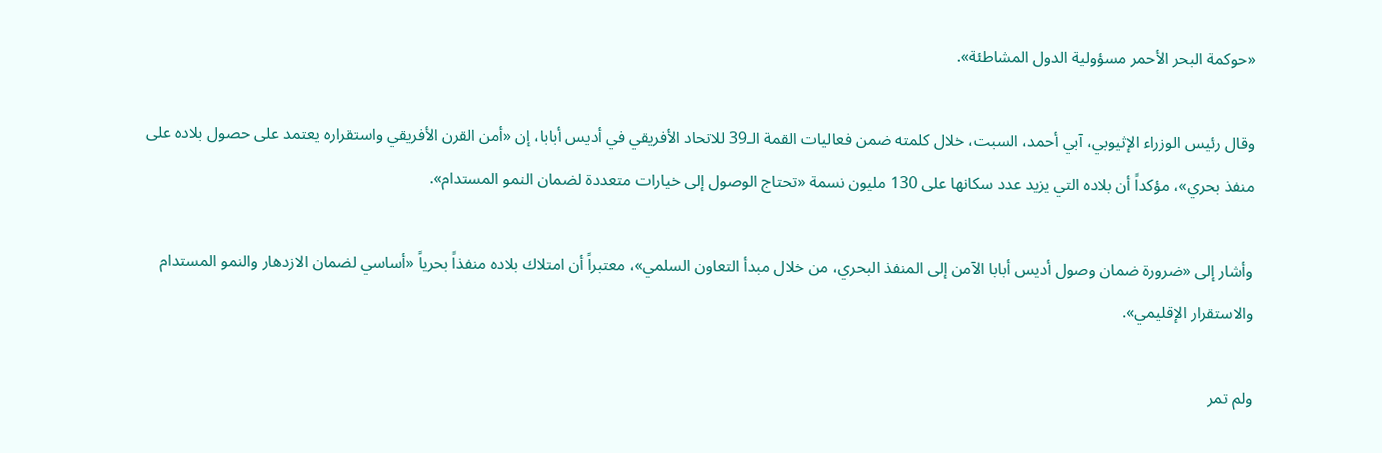«حوكمة البحر الأحمر مسؤولية الدول المشاطئة».

وقال رئيس الوزراء الإثيوبي، آبي أحمد، السبت، خلال كلمته ضمن فعاليات القمة الـ39 للاتحاد الأفريقي في أديس أبابا، إن «أمن القرن الأفريقي واستقراره يعتمد على حصول بلاده على منفذ بحري»، مؤكداً أن بلاده التي يزيد عدد سكانها على 130 مليون نسمة «تحتاج الوصول إلى خيارات متعددة لضمان النمو المستدام».

وأشار إلى «ضرورة ضمان وصول أديس أبابا الآمن إلى المنفذ البحري، من خلال مبدأ التعاون السلمي»، معتبراً أن امتلاك بلاده منفذاً بحرياً «أساسي لضمان الازدهار والنمو المستدام والاستقرار الإقليمي».

ولم تمر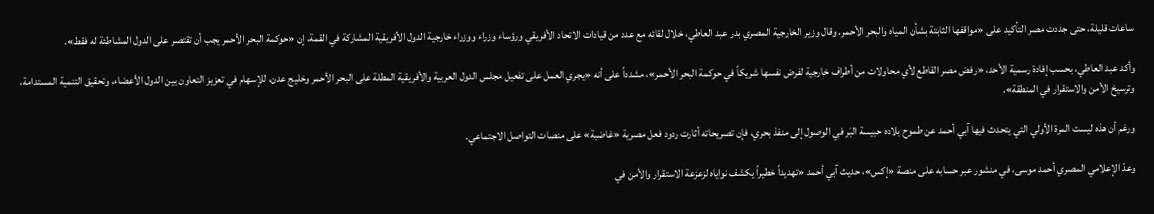ساعات قليلة، حتى جددت مصر التأكيد على «مواقفها الثابتة بشأن المياه والبحر الأحمر. وقال وزير الخارجية المصري بدر عبد العاطي، خلال لقائه مع عدد من قيادات الاتحاد الأفريقي ورؤساء وزراء ووزراء خارجية الدول الأفريقية المشاركة في القمة، إن «حوكمة البحر الأحمر يجب أن تقتصر على الدول المشاطئة له فقط».

وأكد عبد العاطي، بحسب إفادة رسمية الأحد، «رفض مصر القاطع لأي محاولات من أطراف خارجية لفرض نفسها شريكاً في حوكمة البحر الأحمر»، مشدداً على أنه «يجري العمل على تفعيل مجلس الدول العربية والأفريقية المطلة على البحر الأحمر وخليج عدن، للإسهام في تعزيز التعاون بين الدول الأعضاء، وتحقيق التنمية المستدامة، وترسيخ الأمن والاستقرار في المنطقة».

ورغم أن هذه ليست المرة الأولي التي يتحدث فيها آبي أحمد عن طموح بلاده حبيسة البَر في الوصول إلى منفذ بحري، فإن تصريحاته أثارت ردود فعل مصرية «غاضبة» على منصات التواصل الاجتماعي.

وعدّ الإعلامي المصري أحمد موسى، في منشور عبر حسابه على منصة «إكس»، حديث آبي أحمد «تهديداً خطيراً يكشف نواياه لزعزعة الاستقرار والأمن في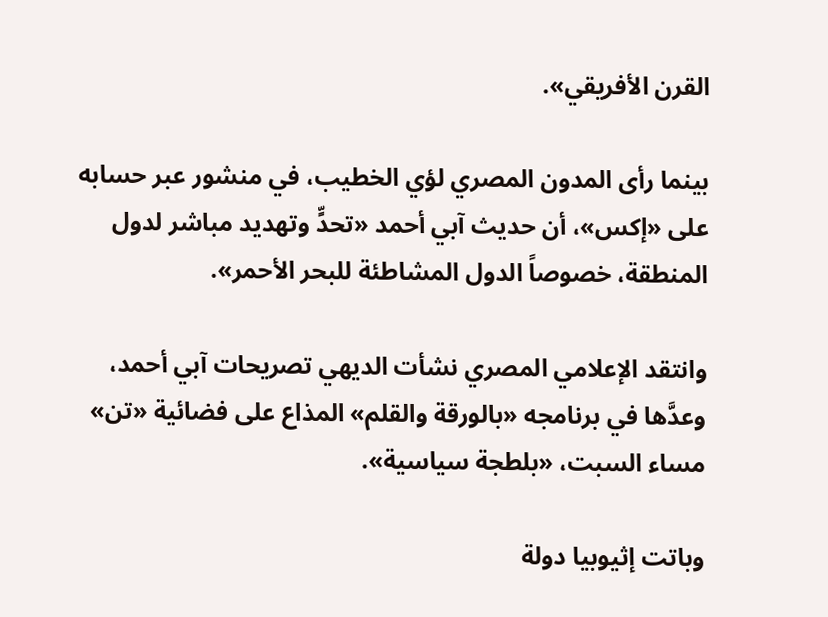القرن الأفريقي».

بينما رأى المدون المصري لؤي الخطيب، في منشور عبر حسابه على «إكس»، أن حديث آبي أحمد «تحدٍّ وتهديد مباشر لدول المنطقة، خصوصاً الدول المشاطئة للبحر الأحمر».

وانتقد الإعلامي المصري نشأت الديهي تصريحات آبي أحمد، وعدَّها في برنامجه «بالورقة والقلم» المذاع على فضائية «تن» مساء السبت، «بلطجة سياسية».

وباتت إثيوبيا دولة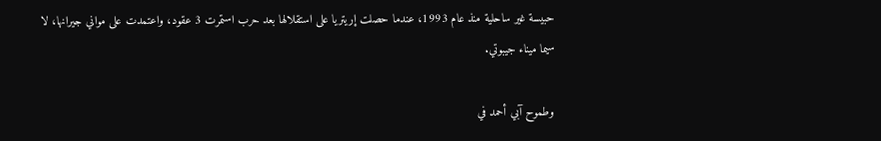حبيسة غير ساحلية منذ عام 1993، عندما حصلت إريتريا على استقلالها بعد حرب استمرت 3 عقود، واعتمدت على مواني جيرانها، لا سيما ميناء جيبوتي.

وطموح آبي أحمد في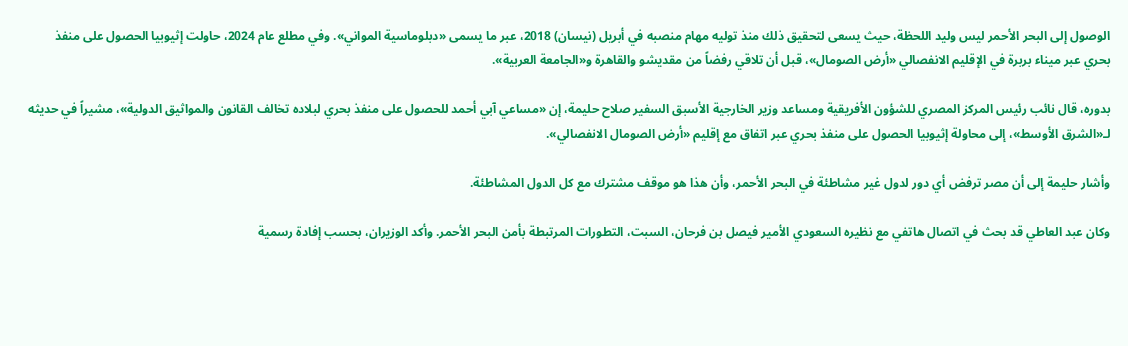الوصول إلى البحر الأحمر ليس وليد اللحظة، حيث يسعى لتحقيق ذلك منذ توليه مهام منصبه في أبريل (نيسان) 2018، عبر ما يسمى «دبلوماسية المواني». وفي مطلع عام 2024، حاولت إثيوبيا الحصول على منفذ بحري عبر ميناء بربرة في الإقليم الانفصالي «أرض الصومال»، قبل أن تلاقي رفضاً من مقديشو والقاهرة و«الجامعة العربية».

بدوره، قال نائب رئيس المركز المصري للشؤون الأفريقية ومساعد وزير الخارجية الأسبق السفير صلاح حليمة، إن «مساعي آبي أحمد للحصول على منفذ بحري لبلاده تخالف القانون والمواثيق الدولية»، مشيراً في حديثه لـ«الشرق الأوسط»، إلى محاولة إثيوبيا الحصول على منفذ بحري عبر اتفاق مع إقليم «أرض الصومال الانفصالي».

وأشار حليمة إلى أن مصر ترفض أي دور لدول غير مشاطئة في البحر الأحمر، وأن هذا هو موقف مشترك مع كل الدول المشاطئة.

وكان عبد العاطي قد بحث في اتصال هاتفي مع نظيره السعودي الأمير فيصل بن فرحان، السبت، التطورات المرتبطة بأمن البحر الأحمر. وأكد الوزيران، بحسب إفادة رسمية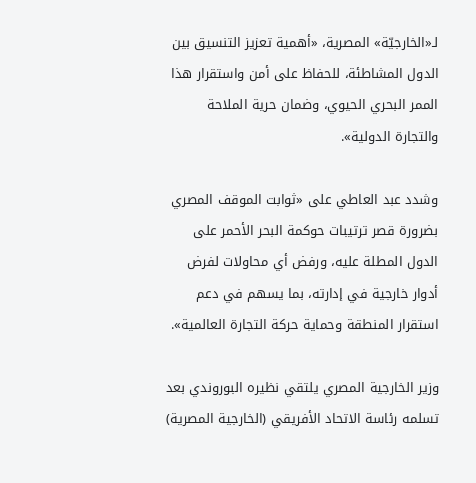لـ«الخارجيّة» المصرية، «أهمية تعزيز التنسيق بين الدول المشاطئة، للحفاظ على أمن واستقرار هذا الممر البحري الحيوي، وضمان حرية الملاحة والتجارة الدولية».

وشدد عبد العاطي على «ثوابت الموقف المصري بضرورة قصر ترتيبات حوكمة البحر الأحمر على الدول المطلة عليه، ورفض أي محاولات لفرض أدوار خارجية في إدارته، بما يسهم في دعم استقرار المنطقة وحماية حركة التجارة العالمية».

وزير الخارجية المصري يلتقي نظيره البوروندي بعد تسلمه رئاسة الاتحاد الأفريقي (الخارجية المصرية)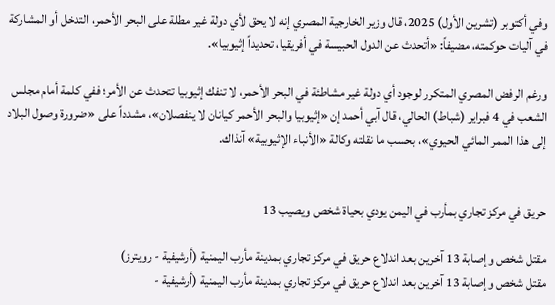وفي أكتوبر (تشرين الأول) 2025، قال وزير الخارجية المصري إنه لا يحق لأي دولة غير مطلة على البحر الأحمر، التدخل أو المشاركة في آليات حوكمته، مضيفاً: «أتحدث عن الدول الحبيسة في أفريقيا، تحديداً إثيوبيا».

ورغم الرفض المصري المتكرر لوجود أي دولة غير مشاطئة في البحر الأحمر، لا تنفك إثيوبيا تتحدث عن الأمر؛ ففي كلمة أمام مجلس الشعب في 4 فبراير (شباط) الحالي، قال آبي أحمد إن «إثيوبيا والبحر الأحمر كيانان لا ينفصلان»، مشدداً على «ضرورة وصول البلاد إلى هذا الممر المائي الحيوي»، بحسب ما نقلته وكالة «الأنباء الإثيوبية» آنذاك.


حريق في مركز تجاري بمأرب في اليمن يودي بحياة شخص ويصيب 13

مقتل شخص وإصابة 13 آخرين بعد اندلاع حريق في مركز تجاري بمدينة مأرب اليمنية (أرشيفية - رويترز)
مقتل شخص وإصابة 13 آخرين بعد اندلاع حريق في مركز تجاري بمدينة مأرب اليمنية (أرشيفية -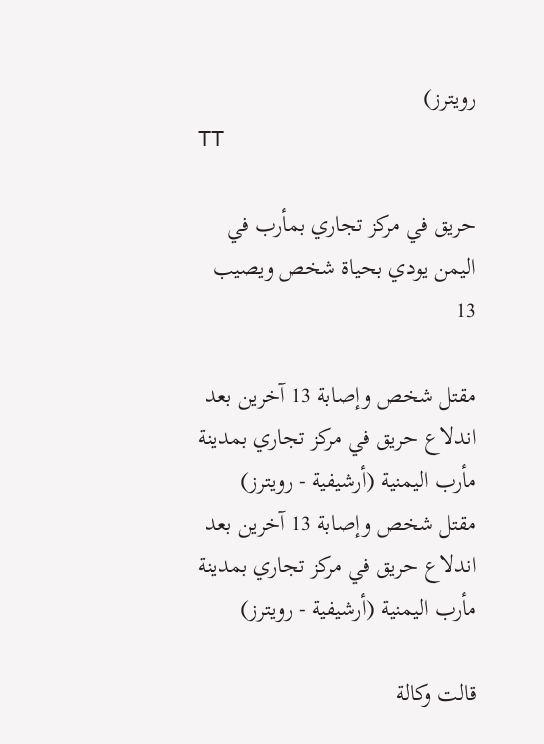رويترز)
TT

حريق في مركز تجاري بمأرب في اليمن يودي بحياة شخص ويصيب 13

مقتل شخص وإصابة 13 آخرين بعد اندلاع حريق في مركز تجاري بمدينة مأرب اليمنية (أرشيفية - رويترز)
مقتل شخص وإصابة 13 آخرين بعد اندلاع حريق في مركز تجاري بمدينة مأرب اليمنية (أرشيفية - رويترز)

قالت وكالة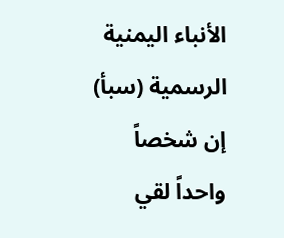الأنباء اليمنية الرسمية (سبأ) إن شخصاً واحداً ‌لقي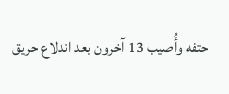حتفه ‌وأُصيب 13 آخرون بعد اندلاع حريق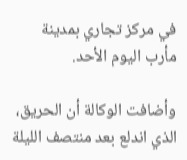في مركز تجاري بمدينة مأرب اليوم الأحد.

وأضافت الوكالة ‌أن ‌الحريق، الذي ‌اندلع ‌بعد منتصف الليلة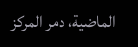الماضية، دمر المركز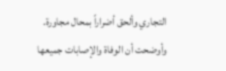التجاري ‌وألحق أضراراً بمحال مجاورة. وأوضحت أن الوفاة والإصابات جميعها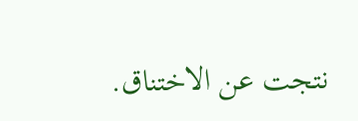نتجت عن الاختناق.